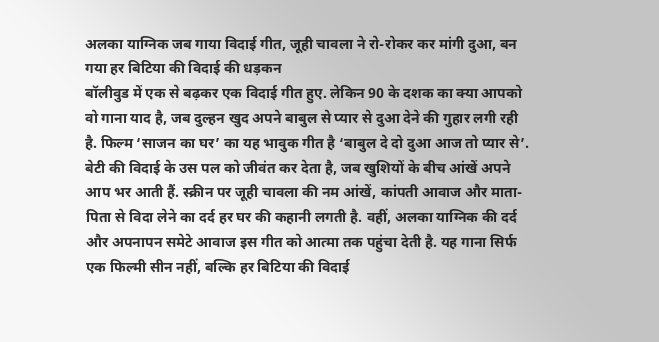अलका याग्निक जब गाया विदाई गीत, जूही चावला ने रो-रोकर कर मांगी दुआ, बन गया हर बिटिया की विदाई की धड़कन
बॉलीवुड में एक से बढ़कर एक विदाई गीत हुए. लेकिन 90 के दशक का क्या आपको वो गाना याद है, जब दुल्हन खुद अपने बाबुल से प्यार से दुआ देने की गुहार लगी रही है. फिल्म ‘साजन का घर’ का यह भावुक गीत है ‘बाबुल दे दो दुआ आज तो प्यार से’. बेटी की विदाई के उस पल को जीवंत कर देता है, जब खुशियों के बीच आंखें अपने आप भर आती हैं. स्क्रीन पर जूही चावला की नम आंखें, कांपती आवाज और माता-पिता से विदा लेने का दर्द हर घर की कहानी लगती है. वहीं, अलका याग्निक की दर्द और अपनापन समेटे आवाज इस गीत को आत्मा तक पहुंचा देती है. यह गाना सिर्फ एक फिल्मी सीन नहीं, बल्कि हर बिटिया की विदाई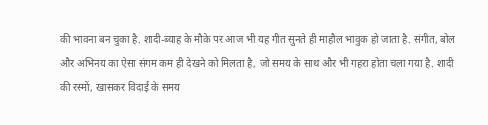की भावना बन चुका है. शादी-ब्याह के मौके पर आज भी यह गीत सुनते ही माहौल भावुक हो जाता है. संगीत, बोल और अभिनय का ऐसा संगम कम ही देखने को मिलता है, जो समय के साथ और भी गहरा होता चला गया है. शादी की रस्मों, खासकर विदाई के समय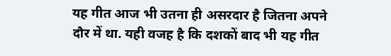यह गीत आज भी उतना ही असरदार है जितना अपने दौर में था. यही वजह है कि दशकों बाद भी यह गीत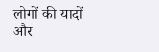लोगों की यादों और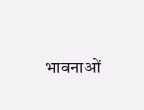भावनाओं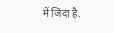में जिंदा है.